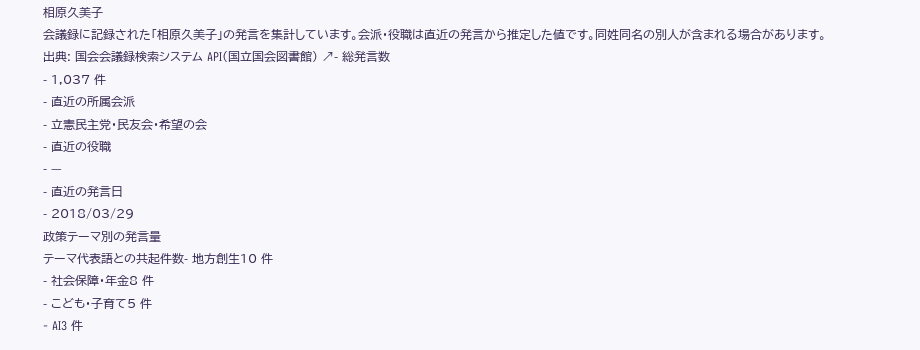相原久美子
会議録に記録された「相原久美子」の発言を集計しています。会派・役職は直近の発言から推定した値です。同姓同名の別人が含まれる場合があります。
出典: 国会会議録検索システム API(国立国会図書館) ↗- 総発言数
- 1,037 件
- 直近の所属会派
- 立憲民主党・民友会・希望の会
- 直近の役職
- —
- 直近の発言日
- 2018/03/29
政策テーマ別の発言量
テーマ代表語との共起件数- 地方創生10 件
- 社会保障・年金8 件
- こども・子育て5 件
- AI3 件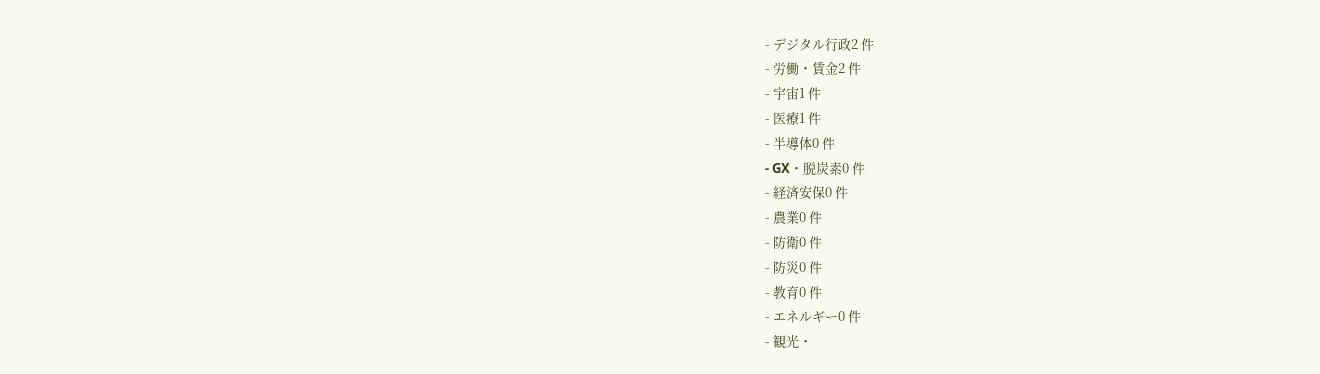- デジタル行政2 件
- 労働・賃金2 件
- 宇宙1 件
- 医療1 件
- 半導体0 件
- GX・脱炭素0 件
- 経済安保0 件
- 農業0 件
- 防衛0 件
- 防災0 件
- 教育0 件
- エネルギー0 件
- 観光・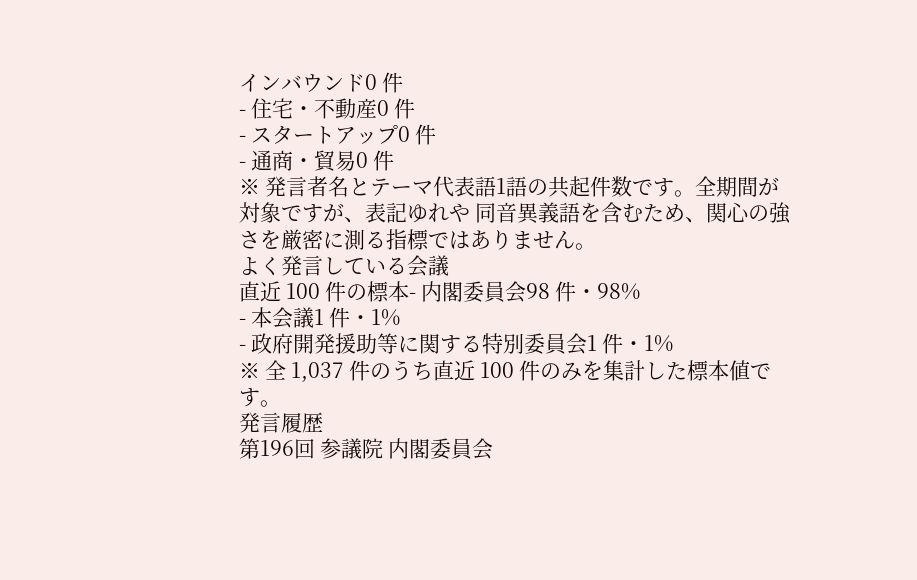インバウンド0 件
- 住宅・不動産0 件
- スタートアップ0 件
- 通商・貿易0 件
※ 発言者名とテーマ代表語1語の共起件数です。全期間が対象ですが、表記ゆれや 同音異義語を含むため、関心の強さを厳密に測る指標ではありません。
よく発言している会議
直近 100 件の標本- 内閣委員会98 件・98%
- 本会議1 件・1%
- 政府開発援助等に関する特別委員会1 件・1%
※ 全 1,037 件のうち直近 100 件のみを集計した標本値です。
発言履歴
第196回 参議院 内閣委員会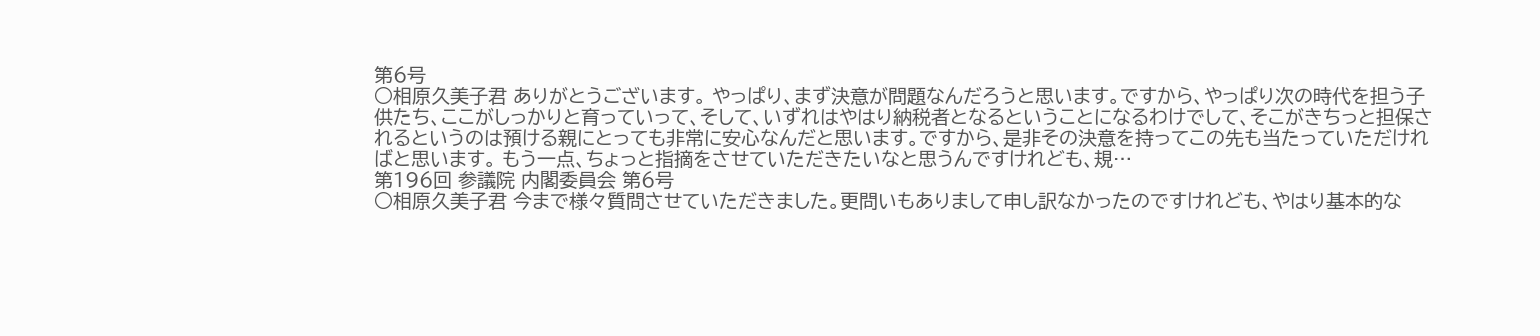第6号
○相原久美子君 ありがとうございます。 やっぱり、まず決意が問題なんだろうと思います。ですから、やっぱり次の時代を担う子供たち、ここがしっかりと育っていって、そして、いずれはやはり納税者となるということになるわけでして、そこがきちっと担保されるというのは預ける親にとっても非常に安心なんだと思います。ですから、是非その決意を持ってこの先も当たっていただければと思います。 もう一点、ちょっと指摘をさせていただきたいなと思うんですけれども、規…
第196回 参議院 内閣委員会 第6号
○相原久美子君 今まで様々質問させていただきました。更問いもありまして申し訳なかったのですけれども、やはり基本的な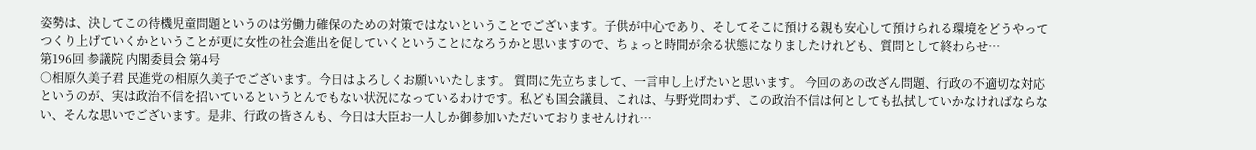姿勢は、決してこの待機児童問題というのは労働力確保のための対策ではないということでございます。子供が中心であり、そしてそこに預ける親も安心して預けられる環境をどうやってつくり上げていくかということが更に女性の社会進出を促していくということになろうかと思いますので、ちょっと時間が余る状態になりましたけれども、質問として終わらせ…
第196回 参議院 内閣委員会 第4号
○相原久美子君 民進党の相原久美子でございます。今日はよろしくお願いいたします。 質問に先立ちまして、一言申し上げたいと思います。 今回のあの改ざん問題、行政の不適切な対応というのが、実は政治不信を招いているというとんでもない状況になっているわけです。私ども国会議員、これは、与野党問わず、この政治不信は何としても払拭していかなければならない、そんな思いでございます。是非、行政の皆さんも、今日は大臣お一人しか御参加いただいておりませんけれ…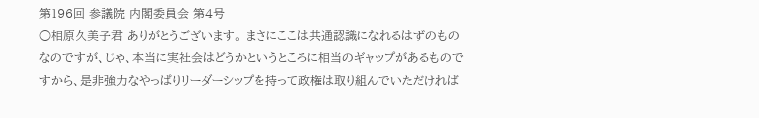第196回 参議院 内閣委員会 第4号
○相原久美子君 ありがとうございます。 まさにここは共通認識になれるはずのものなのですが、じゃ、本当に実社会はどうかというところに相当のギャップがあるものですから、是非強力なやっぱりリーダーシップを持って政権は取り組んでいただければ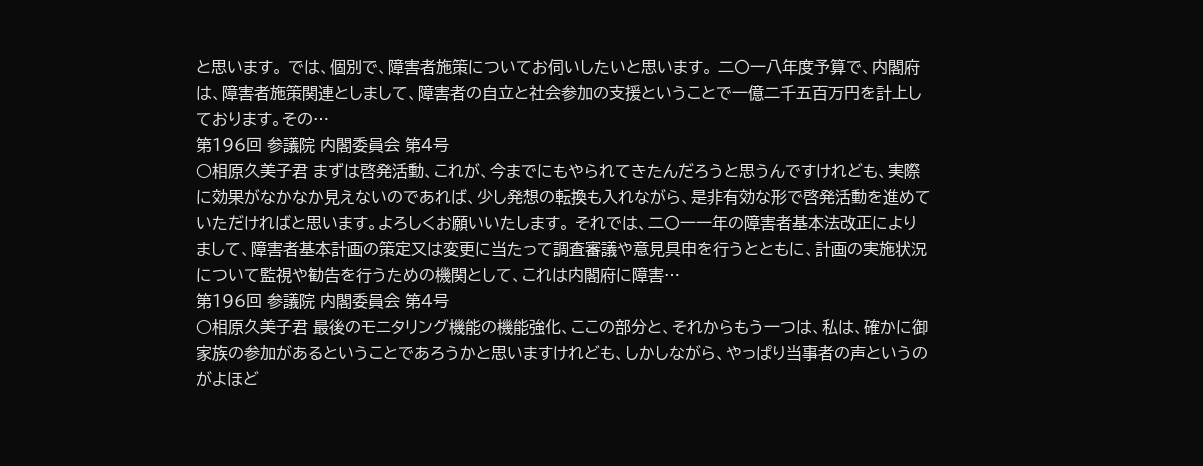と思います。 では、個別で、障害者施策についてお伺いしたいと思います。 二〇一八年度予算で、内閣府は、障害者施策関連としまして、障害者の自立と社会参加の支援ということで一億二千五百万円を計上しております。その…
第196回 参議院 内閣委員会 第4号
○相原久美子君 まずは啓発活動、これが、今までにもやられてきたんだろうと思うんですけれども、実際に効果がなかなか見えないのであれば、少し発想の転換も入れながら、是非有効な形で啓発活動を進めていただければと思います。よろしくお願いいたします。 それでは、二〇一一年の障害者基本法改正によりまして、障害者基本計画の策定又は変更に当たって調査審議や意見具申を行うとともに、計画の実施状況について監視や勧告を行うための機関として、これは内閣府に障害…
第196回 参議院 内閣委員会 第4号
○相原久美子君 最後のモニタリング機能の機能強化、ここの部分と、それからもう一つは、私は、確かに御家族の参加があるということであろうかと思いますけれども、しかしながら、やっぱり当事者の声というのがよほど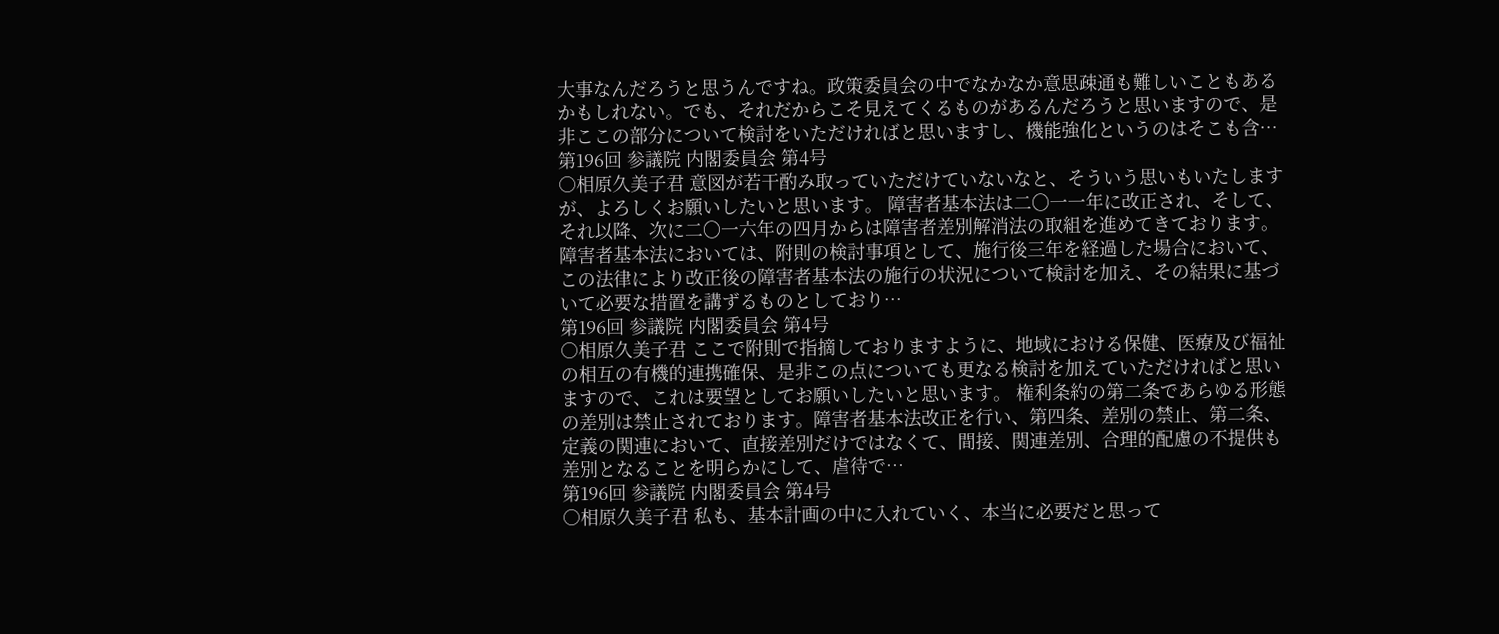大事なんだろうと思うんですね。政策委員会の中でなかなか意思疎通も難しいこともあるかもしれない。でも、それだからこそ見えてくるものがあるんだろうと思いますので、是非ここの部分について検討をいただければと思いますし、機能強化というのはそこも含…
第196回 参議院 内閣委員会 第4号
○相原久美子君 意図が若干酌み取っていただけていないなと、そういう思いもいたしますが、よろしくお願いしたいと思います。 障害者基本法は二〇一一年に改正され、そして、それ以降、次に二〇一六年の四月からは障害者差別解消法の取組を進めてきております。障害者基本法においては、附則の検討事項として、施行後三年を経過した場合において、この法律により改正後の障害者基本法の施行の状況について検討を加え、その結果に基づいて必要な措置を講ずるものとしており…
第196回 参議院 内閣委員会 第4号
○相原久美子君 ここで附則で指摘しておりますように、地域における保健、医療及び福祉の相互の有機的連携確保、是非この点についても更なる検討を加えていただければと思いますので、これは要望としてお願いしたいと思います。 権利条約の第二条であらゆる形態の差別は禁止されております。障害者基本法改正を行い、第四条、差別の禁止、第二条、定義の関連において、直接差別だけではなくて、間接、関連差別、合理的配慮の不提供も差別となることを明らかにして、虐待で…
第196回 参議院 内閣委員会 第4号
○相原久美子君 私も、基本計画の中に入れていく、本当に必要だと思って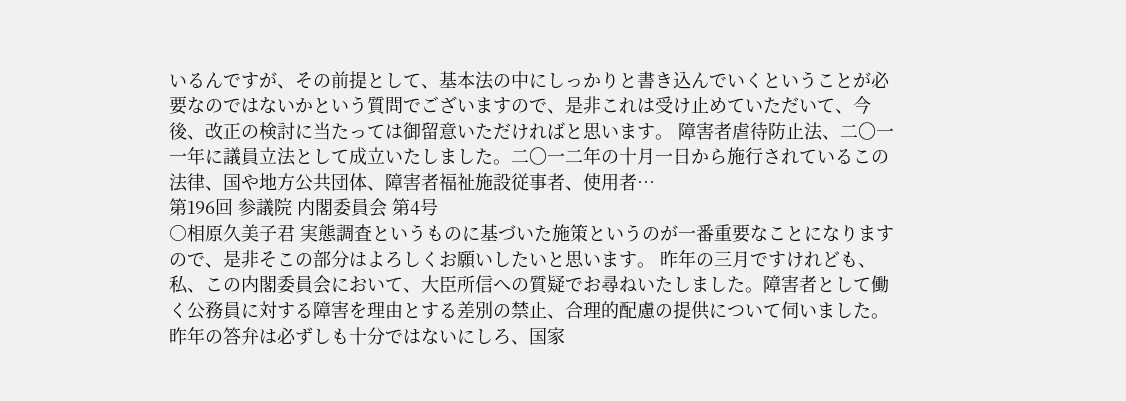いるんですが、その前提として、基本法の中にしっかりと書き込んでいくということが必要なのではないかという質問でございますので、是非これは受け止めていただいて、今後、改正の検討に当たっては御留意いただければと思います。 障害者虐待防止法、二〇一一年に議員立法として成立いたしました。二〇一二年の十月一日から施行されているこの法律、国や地方公共団体、障害者福祉施設従事者、使用者…
第196回 参議院 内閣委員会 第4号
○相原久美子君 実態調査というものに基づいた施策というのが一番重要なことになりますので、是非そこの部分はよろしくお願いしたいと思います。 昨年の三月ですけれども、私、この内閣委員会において、大臣所信への質疑でお尋ねいたしました。障害者として働く公務員に対する障害を理由とする差別の禁止、合理的配慮の提供について伺いました。 昨年の答弁は必ずしも十分ではないにしろ、国家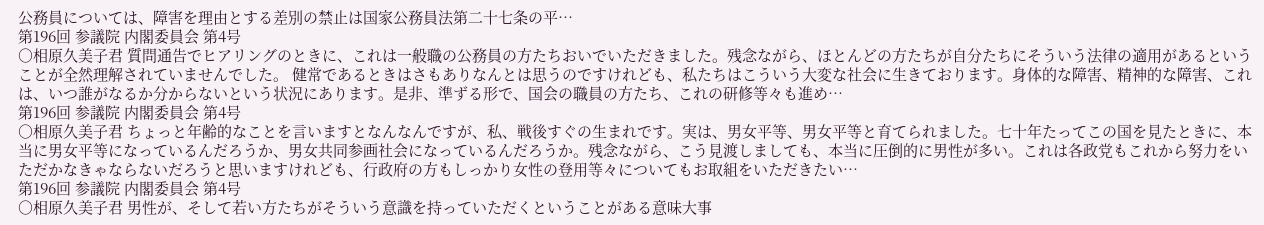公務員については、障害を理由とする差別の禁止は国家公務員法第二十七条の平…
第196回 参議院 内閣委員会 第4号
○相原久美子君 質問通告でヒアリングのときに、これは一般職の公務員の方たちおいでいただきました。残念ながら、ほとんどの方たちが自分たちにそういう法律の適用があるということが全然理解されていませんでした。 健常であるときはさもありなんとは思うのですけれども、私たちはこういう大変な社会に生きております。身体的な障害、精神的な障害、これは、いつ誰がなるか分からないという状況にあります。是非、準ずる形で、国会の職員の方たち、これの研修等々も進め…
第196回 参議院 内閣委員会 第4号
○相原久美子君 ちょっと年齢的なことを言いますとなんなんですが、私、戦後すぐの生まれです。実は、男女平等、男女平等と育てられました。七十年たってこの国を見たときに、本当に男女平等になっているんだろうか、男女共同参画社会になっているんだろうか。残念ながら、こう見渡しましても、本当に圧倒的に男性が多い。これは各政党もこれから努力をいただかなきゃならないだろうと思いますけれども、行政府の方もしっかり女性の登用等々についてもお取組をいただきたい…
第196回 参議院 内閣委員会 第4号
○相原久美子君 男性が、そして若い方たちがそういう意識を持っていただくということがある意味大事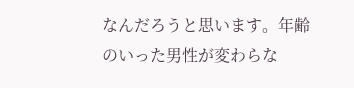なんだろうと思います。年齢のいった男性が変わらな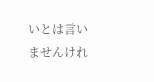いとは言いませんけれ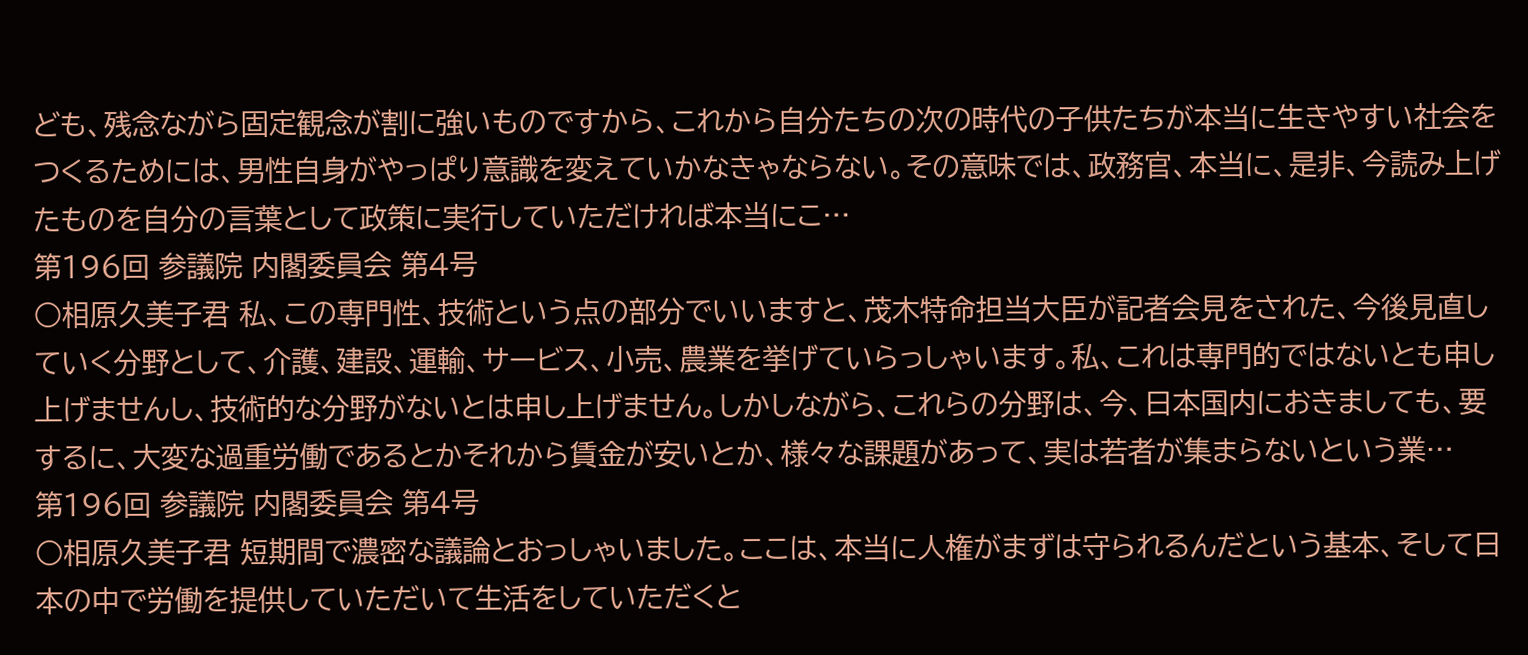ども、残念ながら固定観念が割に強いものですから、これから自分たちの次の時代の子供たちが本当に生きやすい社会をつくるためには、男性自身がやっぱり意識を変えていかなきゃならない。その意味では、政務官、本当に、是非、今読み上げたものを自分の言葉として政策に実行していただければ本当にこ…
第196回 参議院 内閣委員会 第4号
○相原久美子君 私、この専門性、技術という点の部分でいいますと、茂木特命担当大臣が記者会見をされた、今後見直していく分野として、介護、建設、運輸、サービス、小売、農業を挙げていらっしゃいます。私、これは専門的ではないとも申し上げませんし、技術的な分野がないとは申し上げません。しかしながら、これらの分野は、今、日本国内におきましても、要するに、大変な過重労働であるとかそれから賃金が安いとか、様々な課題があって、実は若者が集まらないという業…
第196回 参議院 内閣委員会 第4号
○相原久美子君 短期間で濃密な議論とおっしゃいました。ここは、本当に人権がまずは守られるんだという基本、そして日本の中で労働を提供していただいて生活をしていただくと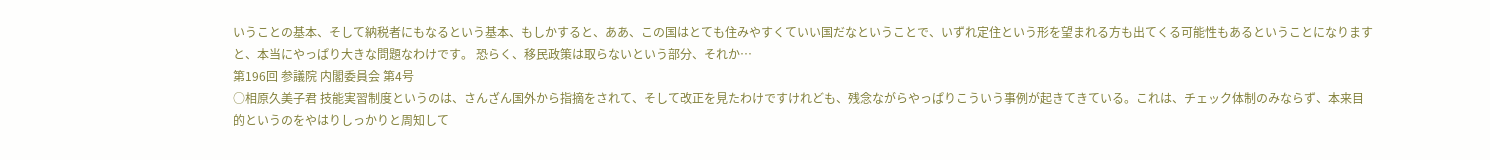いうことの基本、そして納税者にもなるという基本、もしかすると、ああ、この国はとても住みやすくていい国だなということで、いずれ定住という形を望まれる方も出てくる可能性もあるということになりますと、本当にやっぱり大きな問題なわけです。 恐らく、移民政策は取らないという部分、それか…
第196回 参議院 内閣委員会 第4号
○相原久美子君 技能実習制度というのは、さんざん国外から指摘をされて、そして改正を見たわけですけれども、残念ながらやっぱりこういう事例が起きてきている。これは、チェック体制のみならず、本来目的というのをやはりしっかりと周知して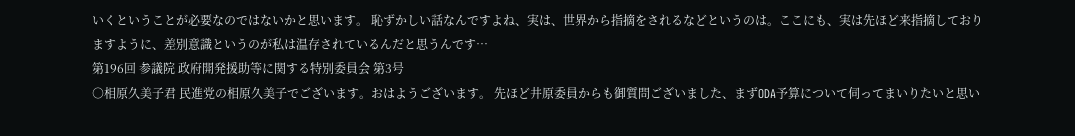いくということが必要なのではないかと思います。 恥ずかしい話なんですよね、実は、世界から指摘をされるなどというのは。ここにも、実は先ほど来指摘しておりますように、差別意識というのが私は温存されているんだと思うんです…
第196回 参議院 政府開発援助等に関する特別委員会 第3号
○相原久美子君 民進党の相原久美子でございます。おはようございます。 先ほど井原委員からも御質問ございました、まずODA予算について伺ってまいりたいと思い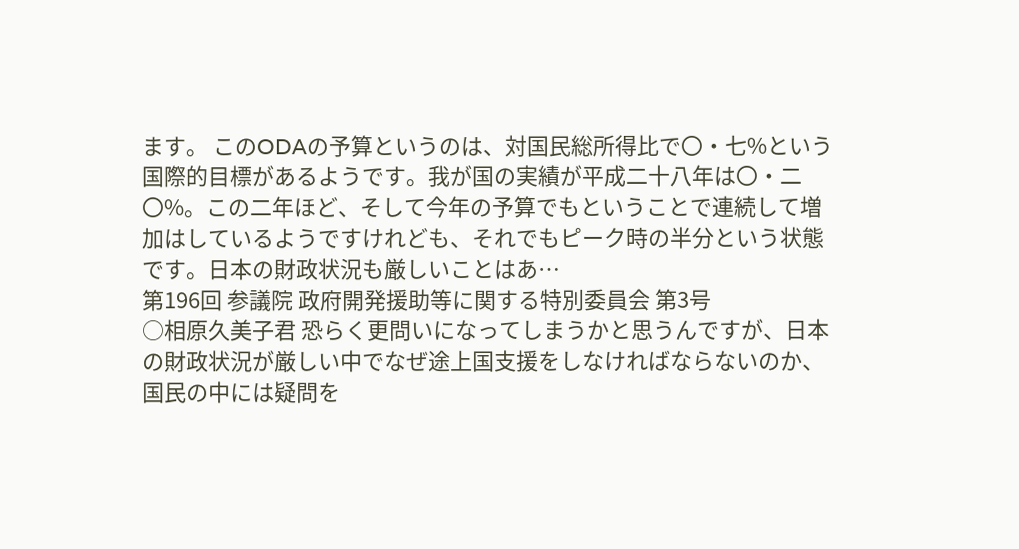ます。 このODAの予算というのは、対国民総所得比で〇・七%という国際的目標があるようです。我が国の実績が平成二十八年は〇・二〇%。この二年ほど、そして今年の予算でもということで連続して増加はしているようですけれども、それでもピーク時の半分という状態です。日本の財政状況も厳しいことはあ…
第196回 参議院 政府開発援助等に関する特別委員会 第3号
○相原久美子君 恐らく更問いになってしまうかと思うんですが、日本の財政状況が厳しい中でなぜ途上国支援をしなければならないのか、国民の中には疑問を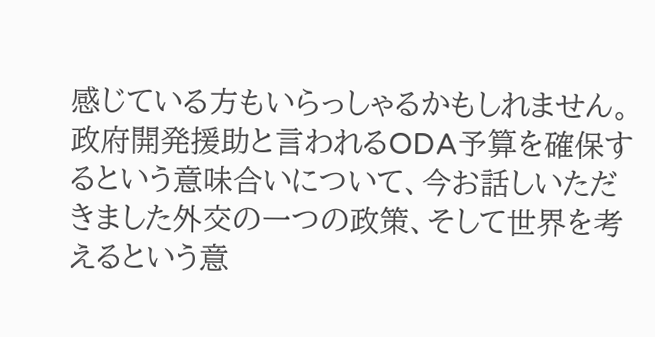感じている方もいらっしゃるかもしれません。政府開発援助と言われるODA予算を確保するという意味合いについて、今お話しいただきました外交の一つの政策、そして世界を考えるという意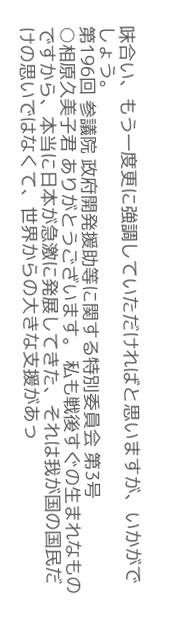味合い、もう一度更に強調していただければと思いますが、いかがでしょう。
第196回 参議院 政府開発援助等に関する特別委員会 第3号
○相原久美子君 ありがとうございます。 私も戦後すぐの生まれなものですから、本当に日本が急激に発展してきた、それは我が国の国民だけの思いではなくて、世界からの大きな支援があっ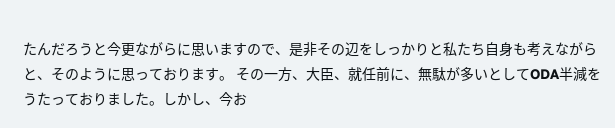たんだろうと今更ながらに思いますので、是非その辺をしっかりと私たち自身も考えながらと、そのように思っております。 その一方、大臣、就任前に、無駄が多いとしてODA半減をうたっておりました。しかし、今お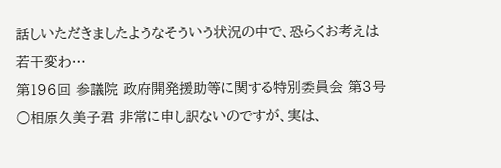話しいただきましたようなそういう状況の中で、恐らくお考えは若干変わ…
第196回 参議院 政府開発援助等に関する特別委員会 第3号
○相原久美子君 非常に申し訳ないのですが、実は、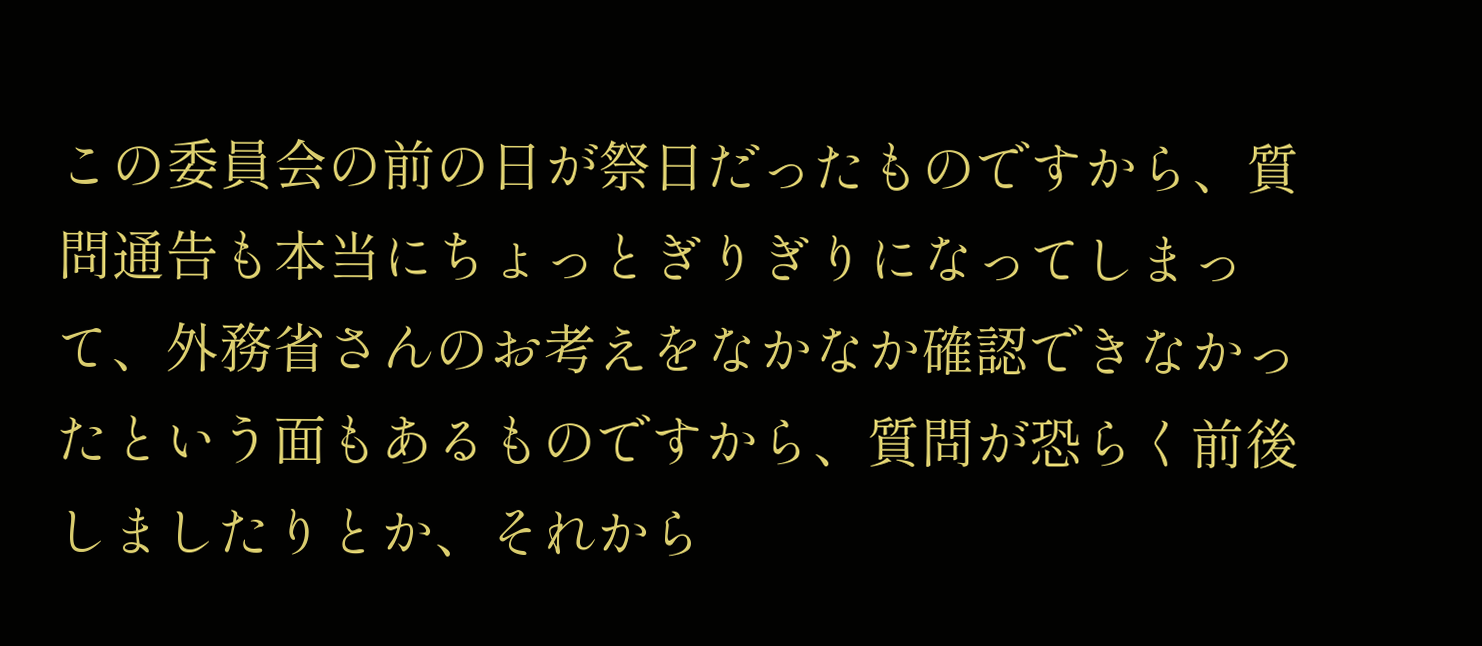この委員会の前の日が祭日だったものですから、質問通告も本当にちょっとぎりぎりになってしまって、外務省さんのお考えをなかなか確認できなかったという面もあるものですから、質問が恐らく前後しましたりとか、それから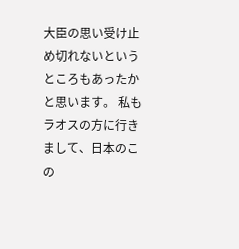大臣の思い受け止め切れないというところもあったかと思います。 私もラオスの方に行きまして、日本のこの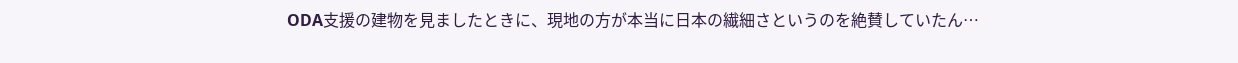ODA支援の建物を見ましたときに、現地の方が本当に日本の繊細さというのを絶賛していたん…